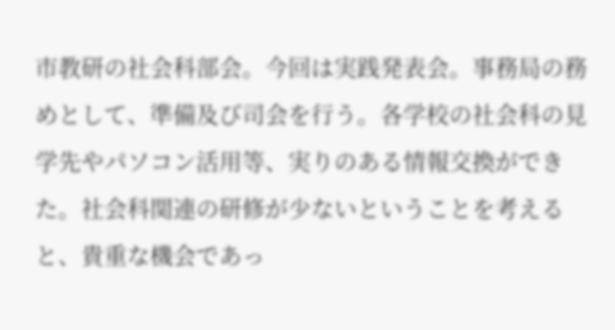市教研の社会科部会。今回は実践発表会。事務局の務めとして、準備及び司会を行う。各学校の社会科の見学先やパソコン活用等、実りのある情報交換ができた。社会科関連の研修が少ないということを考えると、貴重な機会であっ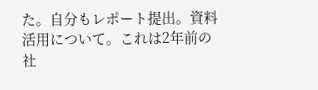た。自分もレポート提出。資料活用について。これは2年前の社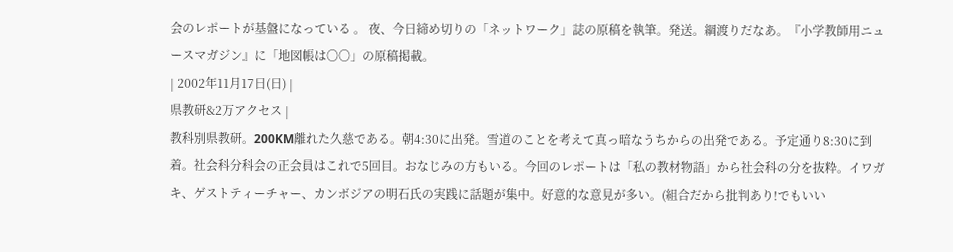会のレポートが基盤になっている 。 夜、今日締め切りの「ネットワーク」誌の原稿を執筆。発送。綱渡りだなあ。『小学教師用ニュースマガジン』に「地図帳は〇〇」の原稿掲載。
| 2002年11月17日(日) |
県教研&2万アクセス |
教科別県教研。200KM離れた久慈である。朝4:30に出発。雪道のことを考えて真っ暗なうちからの出発である。予定通り8:30に到着。社会科分科会の正会員はこれで5回目。おなじみの方もいる。今回のレポートは「私の教材物語」から社会科の分を抜粋。イワガキ、ゲストティーチャー、カンボジアの明石氏の実践に話題が集中。好意的な意見が多い。(組合だから批判あり!でもいい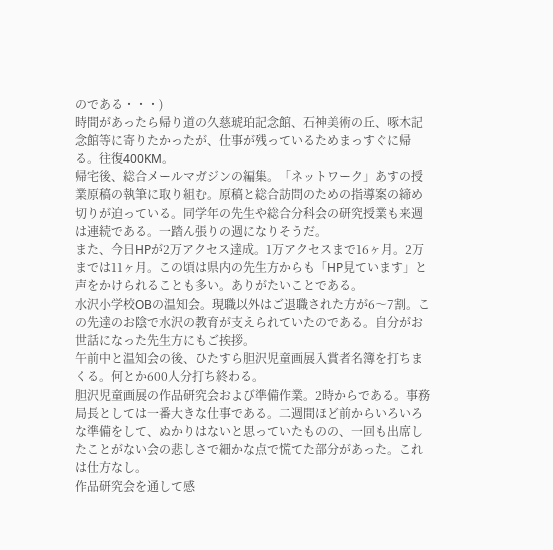のである・・・)
時間があったら帰り道の久慈琥珀記念館、石神美術の丘、啄木記念館等に寄りたかったが、仕事が残っているためまっすぐに帰る。往復400KM。
帰宅後、総合メールマガジンの編集。「ネットワーク」あすの授業原稿の執筆に取り組む。原稿と総合訪問のための指導案の締め切りが迫っている。同学年の先生や総合分科会の研究授業も来週は連続である。一踏ん張りの週になりそうだ。
また、今日HPが2万アクセス達成。1万アクセスまで16ヶ月。2万までは11ヶ月。この頃は県内の先生方からも「HP見ています」と声をかけられることも多い。ありがたいことである。
水沢小学校OBの温知会。現職以外はご退職された方が6〜7割。この先達のお陰で水沢の教育が支えられていたのである。自分がお世話になった先生方にもご挨拶。
午前中と温知会の後、ひたすら胆沢児童画展入賞者名簿を打ちまくる。何とか600人分打ち終わる。
胆沢児童画展の作品研究会および準備作業。2時からである。事務局長としては一番大きな仕事である。二週間ほど前からいろいろな準備をして、ぬかりはないと思っていたものの、一回も出席したことがない会の悲しさで細かな点で慌てた部分があった。これは仕方なし。
作品研究会を通して感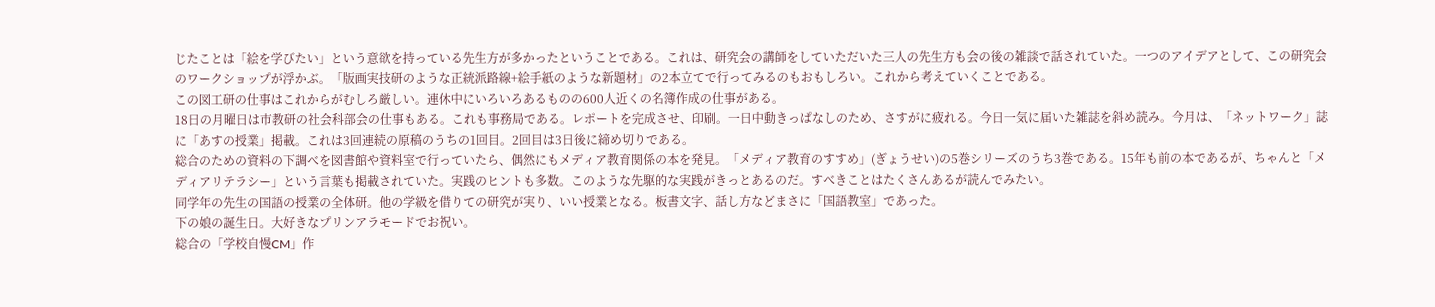じたことは「絵を学びたい」という意欲を持っている先生方が多かったということである。これは、研究会の講師をしていただいた三人の先生方も会の後の雑談で話されていた。一つのアイデアとして、この研究会のワークショップが浮かぶ。「版画実技研のような正統派路線+絵手紙のような新題材」の2本立てで行ってみるのもおもしろい。これから考えていくことである。
この図工研の仕事はこれからがむしろ厳しい。連休中にいろいろあるものの600人近くの名簿作成の仕事がある。
18日の月曜日は市教研の社会科部会の仕事もある。これも事務局である。レポートを完成させ、印刷。一日中動きっぱなしのため、さすがに疲れる。今日一気に届いた雑誌を斜め読み。今月は、「ネットワーク」誌に「あすの授業」掲載。これは3回連続の原稿のうちの1回目。2回目は3日後に締め切りである。
総合のための資料の下調べを図書館や資料室で行っていたら、偶然にもメディア教育関係の本を発見。「メディア教育のすすめ」(ぎょうせい)の5巻シリーズのうち3巻である。15年も前の本であるが、ちゃんと「メディアリテラシー」という言葉も掲載されていた。実践のヒントも多数。このような先駆的な実践がきっとあるのだ。すべきことはたくさんあるが読んでみたい。
同学年の先生の国語の授業の全体研。他の学級を借りての研究が実り、いい授業となる。板書文字、話し方などまさに「国語教室」であった。
下の娘の誕生日。大好きなプリンアラモードでお祝い。
総合の「学校自慢CM」作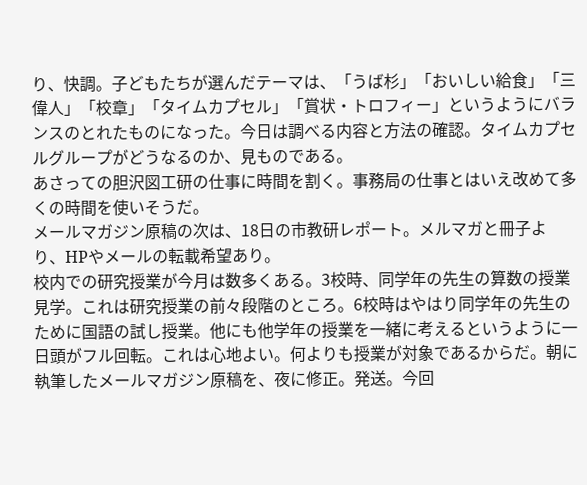り、快調。子どもたちが選んだテーマは、「うば杉」「おいしい給食」「三偉人」「校章」「タイムカプセル」「賞状・トロフィー」というようにバランスのとれたものになった。今日は調べる内容と方法の確認。タイムカプセルグループがどうなるのか、見ものである。
あさっての胆沢図工研の仕事に時間を割く。事務局の仕事とはいえ改めて多くの時間を使いそうだ。
メールマガジン原稿の次は、18日の市教研レポート。メルマガと冊子より、HPやメールの転載希望あり。
校内での研究授業が今月は数多くある。3校時、同学年の先生の算数の授業見学。これは研究授業の前々段階のところ。6校時はやはり同学年の先生のために国語の試し授業。他にも他学年の授業を一緒に考えるというように一日頭がフル回転。これは心地よい。何よりも授業が対象であるからだ。朝に執筆したメールマガジン原稿を、夜に修正。発送。今回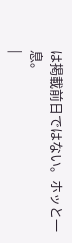は掲載前日ではない。ホッと一息。
|